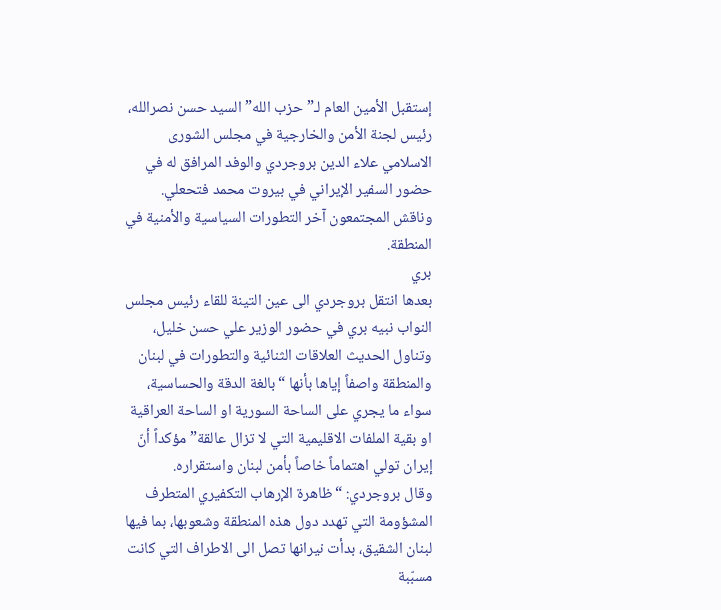إستقبل الأمين العام لـ”حزب الله” السيد حسن نصرالله، رئيس لجنة الأمن والخارجية في مجلس الشورى الاسلامي علاء الدين بروجردي والوفد المرافق له في حضور السفير الإيراني في بيروت محمد فتحعلي. وناقش المجتمعون آخر التطورات السياسية والأمنية في المنطقة.
بري
بعدها انتقل بروجردي الى عين التينة للقاء رئيس مجلس النواب نبيه بري في حضور الوزير علي حسن خليل، وتناول الحديث العلاقات الثنائية والتطورات في لبنان والمنطقة واصفاً إياها بأنها “بالغة الدقة والحساسية، سواء ما يجري على الساحة السورية او الساحة العراقية او بقية الملفات الاقليمية التي لا تزال عالقة” مؤكداً أنّ إيران تولي اهتماماً خاصاً بأمن لبنان واستقراره.
وقال بروجردي: “ظاهرة الإرهاب التكفيري المتطرف المشؤومة التي تهدد دول هذه المنطقة وشعوبها، بما فيها لبنان الشقيق، بدأت نيرانها تصل الى الاطراف التي كانت مسبّبة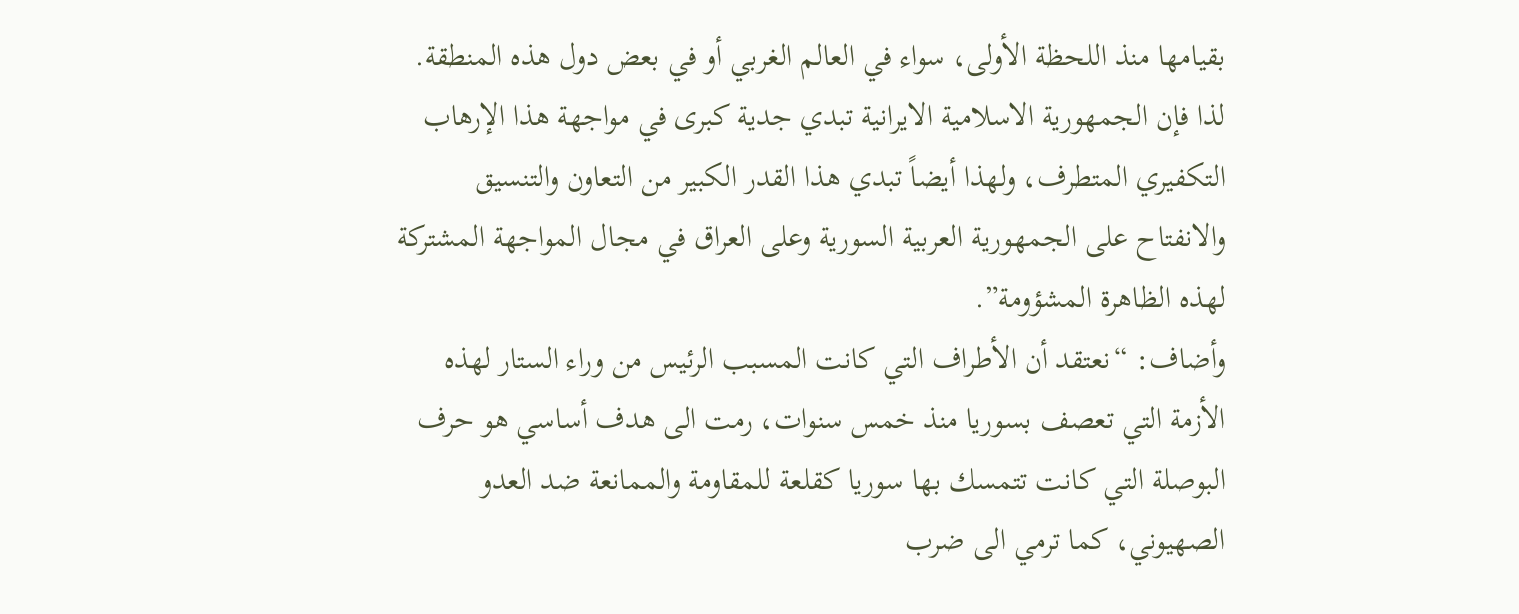بقيامها منذ اللحظة الأولى، سواء في العالم الغربي أو في بعض دول هذه المنطقة. لذا فإن الجمهورية الاسلامية الايرانية تبدي جدية كبرى في مواجهة هذا الإرهاب التكفيري المتطرف، ولهذا أيضاً تبدي هذا القدر الكبير من التعاون والتنسيق والانفتاح على الجمهورية العربية السورية وعلى العراق في مجال المواجهة المشتركة لهذه الظاهرة المشؤومة”.
وأضاف: “نعتقد أن الأطراف التي كانت المسبب الرئيس من وراء الستار لهذه الأزمة التي تعصف بسوريا منذ خمس سنوات، رمت الى هدف أساسي هو حرف البوصلة التي كانت تتمسك بها سوريا كقلعة للمقاومة والممانعة ضد العدو الصهيوني، كما ترمي الى ضرب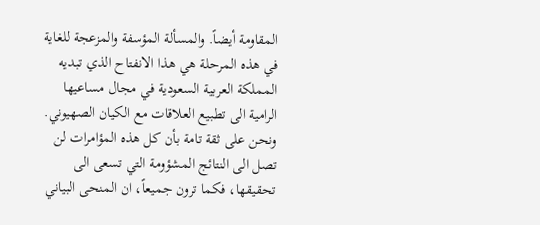المقاومة أيضاً. والمسألة المؤسفة والمزعجة للغاية في هذه المرحلة هي هذا الانفتاح الذي تبديه المملكة العربية السعودية في مجال مساعيها الرامية الى تطبيع العلاقات مع الكيان الصهيوني. ونحن على ثقة تامة بأن كل هذه المؤامرات لن تصل الى النتائج المشؤومة التي تسعى الى تحقيقها، فكما ترون جميعاً، ان المنحى البياني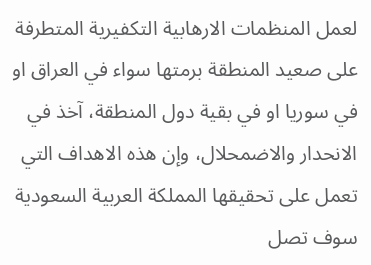لعمل المنظمات الارهابية التكفيرية المتطرفة على صعيد المنطقة برمتها سواء في العراق او في سوريا او في بقية دول المنطقة، آخذ في الانحدار والاضمحلال، وإن هذه الاهداف التي تعمل على تحقيقها المملكة العربية السعودية سوف تصل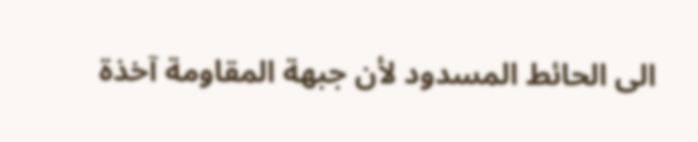الى الحائط المسدود لأن جبهة المقاومة آخذة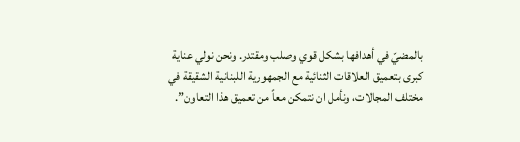بالمضيّ في أهدافها بشكل قوي وصلب ومقتدر. ونحن نولي عناية كبرى بتعميق العلاقات الثنائية مع الجمهورية اللبنانية الشقيقة في مختلف المجالات، ونأمل ان نتمكن معاً من تعميق هذا التعاون”.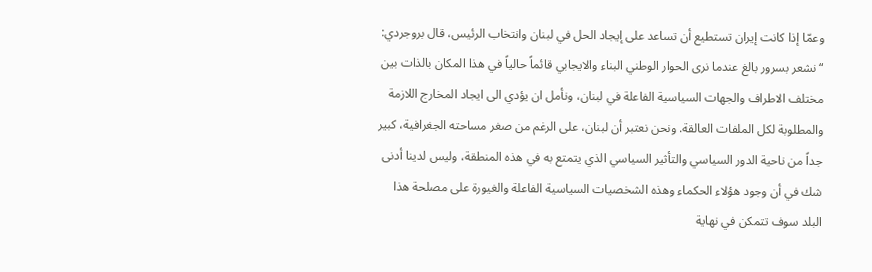وعمّا إذا كانت إيران تستطيع أن تساعد على إيجاد الحل في لبنان وانتخاب الرئيس، قال بروجردي: “نشعر بسرور بالغ عندما نرى الحوار الوطني البناء والايجابي قائماً حالياً في هذا المكان بالذات بين مختلف الاطراف والجهات السياسية الفاعلة في لبنان، ونأمل ان يؤدي الى ايجاد المخارج اللازمة والمطلوبة لكل الملفات العالقة. ونحن نعتبر أن لبنان، على الرغم من صغر مساحته الجغرافية، كبير جداً من ناحية الدور السياسي والتأثير السياسي الذي يتمتع به في هذه المنطقة، وليس لدينا أدنى شك في أن وجود هؤلاء الحكماء وهذه الشخصيات السياسية الفاعلة والغيورة على مصلحة هذا البلد سوف تتمكن في نهاية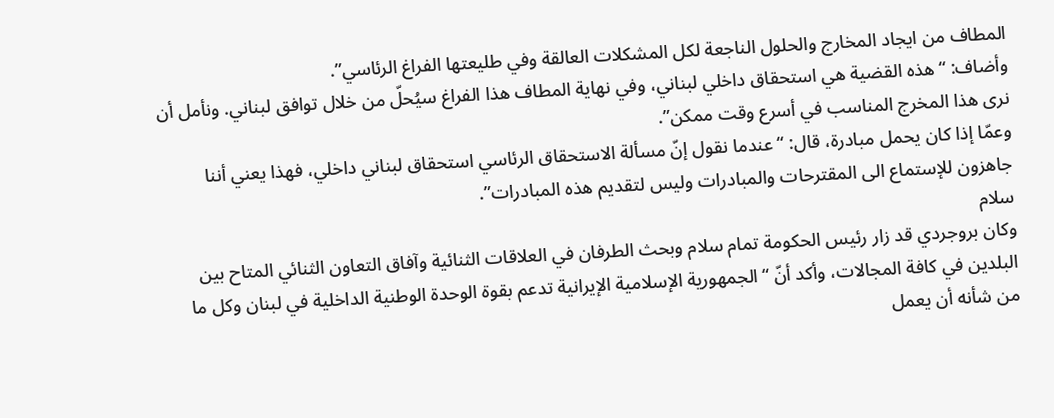المطاف من ايجاد المخارج والحلول الناجعة لكل المشكلات العالقة وفي طليعتها الفراغ الرئاسي”.
وأضاف: “هذه القضية هي استحقاق داخلي لبناني، وفي نهاية المطاف هذا الفراغ سيُحلّ من خلال توافق لبناني. ونأمل أن نرى هذا المخرج المناسب في أسرع وقت ممكن”.
وعمّا إذا كان يحمل مبادرة، قال: “عندما نقول إنّ مسألة الاستحقاق الرئاسي استحقاق لبناني داخلي، فهذا يعني أننا جاهزون للإستماع الى المقترحات والمبادرات وليس لتقديم هذه المبادرات”.
سلام
وكان بروجردي قد زار رئيس الحكومة تمام سلام وبحث الطرفان في العلاقات الثنائية وآفاق التعاون الثنائي المتاح بين البلدين في كافة المجالات، وأكد أنّ “الجمهورية الإسلامية الإيرانية تدعم بقوة الوحدة الوطنية الداخلية في لبنان وكل ما من شأنه أن يعمل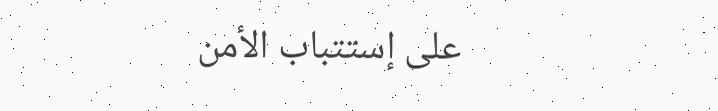على إستتباب الأمن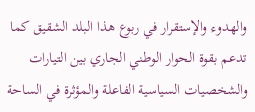والهدوء والإستقرار في ربوع هذا البلد الشقيق كما تدعم بقوة الحوار الوطني الجاري بين التيارات والشخصيات السياسية الفاعلة والمؤثرة في الساحة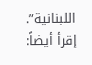اللبنانية”.
إقرأ أيضاً: